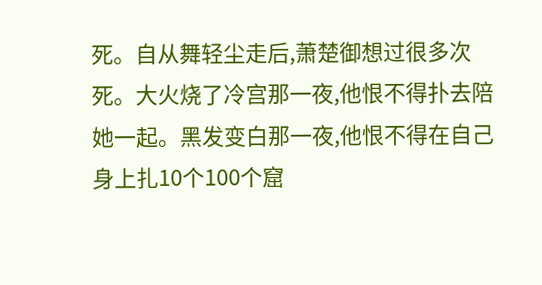死。自从舞轻尘走后,萧楚御想过很多次死。大火烧了冷宫那一夜,他恨不得扑去陪她一起。黑发变白那一夜,他恨不得在自己身上扎10个100个窟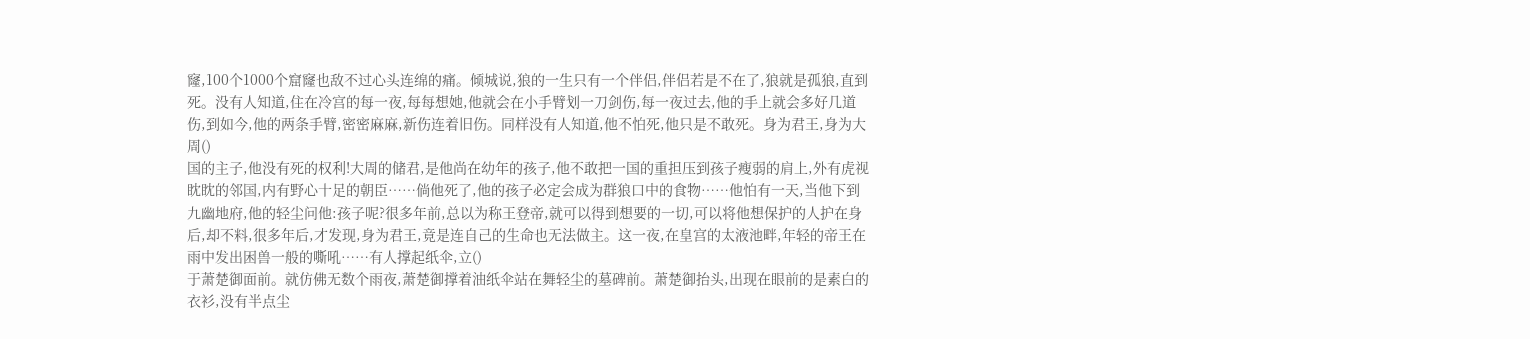窿,100个1000个窟窿也敌不过心头连绵的痛。倾城说,狼的一生只有一个伴侣,伴侣若是不在了,狼就是孤狼,直到死。没有人知道,住在冷宫的每一夜,每每想她,他就会在小手臂划一刀剑伤,每一夜过去,他的手上就会多好几道伤,到如今,他的两条手臂,密密麻麻,新伤连着旧伤。同样没有人知道,他不怕死,他只是不敢死。身为君王,身为大周()
国的主子,他没有死的权利!大周的储君,是他尚在幼年的孩子,他不敢把一国的重担压到孩子瘦弱的肩上,外有虎视眈眈的邻国,内有野心十足的朝臣……倘他死了,他的孩子必定会成为群狼口中的食物……他怕有一天,当他下到九幽地府,他的轻尘问他:孩子呢?很多年前,总以为称王登帝,就可以得到想要的一切,可以将他想保护的人护在身后,却不料,很多年后,才发现,身为君王,竟是连自己的生命也无法做主。这一夜,在皇宫的太液池畔,年轻的帝王在雨中发出困兽一般的嘶吼……有人撑起纸伞,立()
于萧楚御面前。就仿佛无数个雨夜,萧楚御撑着油纸伞站在舞轻尘的墓碑前。萧楚御抬头,出现在眼前的是素白的衣衫,没有半点尘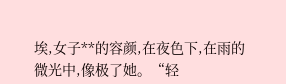埃,女子**的容颜,在夜色下,在雨的微光中,像极了她。“轻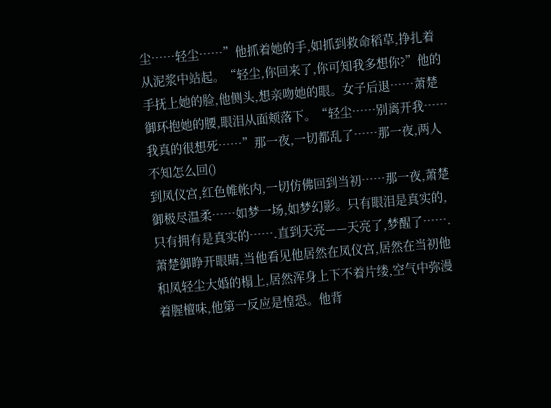尘……轻尘……”他抓着她的手,如抓到救命稻草,挣扎着从泥浆中站起。“轻尘,你回来了,你可知我多想你?”他的手抚上她的脸,他侧头,想亲吻她的眼。女子后退……萧楚御环抱她的腰,眼泪从面颊落下。“轻尘……别离开我……我真的很想死……”那一夜,一切都乱了……那一夜,两人不知怎么回()
到凤仪宫,红色帷帐内,一切仿佛回到当初……那一夜,萧楚御极尽温柔……如梦一场,如梦幻影。只有眼泪是真实的,只有拥有是真实的…….直到天亮——天亮了,梦醒了…….萧楚御睁开眼睛,当他看见他居然在凤仪宫,居然在当初他和凤轻尘大婚的榻上,居然浑身上下不着片缕,空气中弥漫着腥檀味,他第一反应是惶恐。他背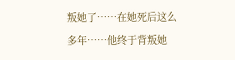叛她了……在她死后这么多年……他终于背叛她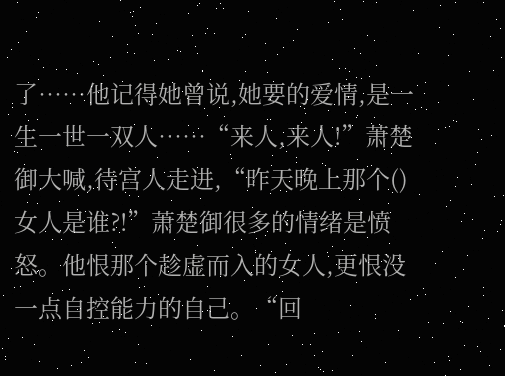了……他记得她曾说,她要的爱情,是一生一世一双人……“来人,来人!”萧楚御大喊,待宫人走进,“昨天晚上那个()
女人是谁?!”萧楚御很多的情绪是愤怒。他恨那个趁虚而入的女人,更恨没一点自控能力的自己。“回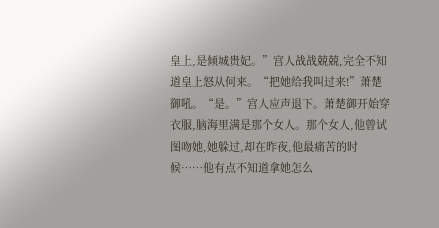皇上,是倾城贵妃。”宫人战战兢兢,完全不知道皇上怒从何来。“把她给我叫过来!”萧楚御吼。“是。”宫人应声退下。萧楚御开始穿衣服,脑海里满是那个女人。那个女人,他曾试图吻她,她躲过,却在昨夜,他最痛苦的时候……他有点不知道拿她怎么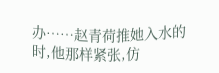办……赵青荷推她入水的时,他那样紧张,仿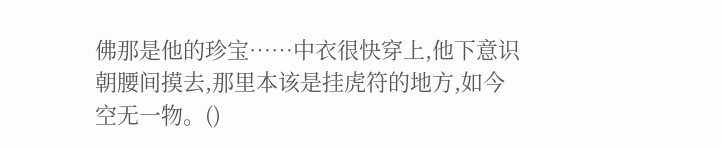佛那是他的珍宝……中衣很快穿上,他下意识朝腰间摸去,那里本该是挂虎符的地方,如今空无一物。()